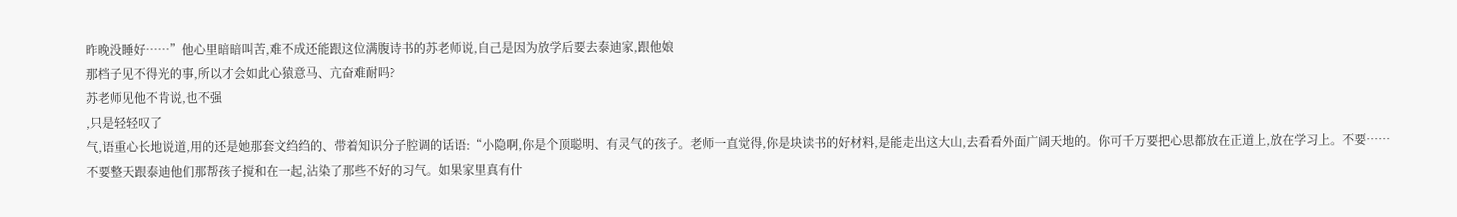昨晚没睡好……”他心里暗暗叫苦,难不成还能跟这位满腹诗书的苏老师说,自己是因为放学后要去泰迪家,跟他娘
那档子见不得光的事,所以才会如此心猿意马、亢奋难耐吗?
苏老师见他不肯说,也不强
,只是轻轻叹了
气,语重心长地说道,用的还是她那套文绉绉的、带着知识分子腔调的话语:“小隐啊,你是个顶聪明、有灵气的孩子。老师一直觉得,你是块读书的好材料,是能走出这大山,去看看外面广阔天地的。你可千万要把心思都放在正道上,放在学习上。不要……不要整天跟泰迪他们那帮孩子搅和在一起,沾染了那些不好的习气。如果家里真有什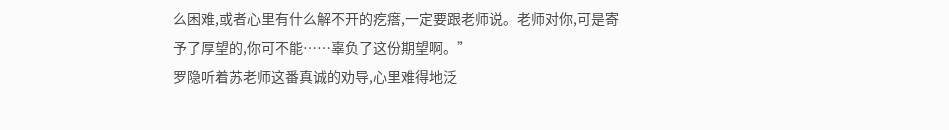么困难,或者心里有什么解不开的疙瘩,一定要跟老师说。老师对你,可是寄予了厚望的,你可不能……辜负了这份期望啊。”
罗隐听着苏老师这番真诚的劝导,心里难得地泛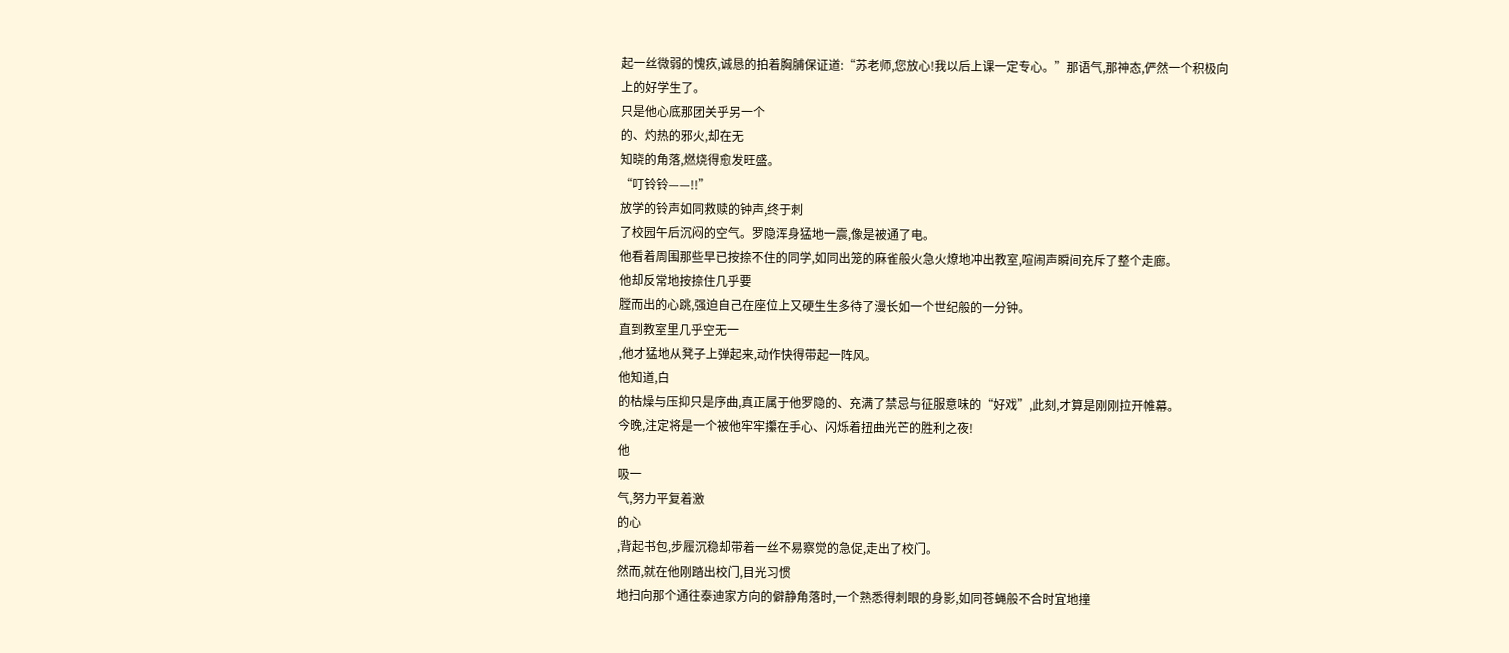起一丝微弱的愧疚,诚恳的拍着胸脯保证道:“苏老师,您放心!我以后上课一定专心。”那语气,那神态,俨然一个积极向上的好学生了。
只是他心底那团关乎另一个
的、灼热的邪火,却在无
知晓的角落,燃烧得愈发旺盛。
“叮铃铃——!!”
放学的铃声如同救赎的钟声,终于刺
了校园午后沉闷的空气。罗隐浑身猛地一震,像是被通了电。
他看着周围那些早已按捺不住的同学,如同出笼的麻雀般火急火燎地冲出教室,喧闹声瞬间充斥了整个走廊。
他却反常地按捺住几乎要
膛而出的心跳,强迫自己在座位上又硬生生多待了漫长如一个世纪般的一分钟。
直到教室里几乎空无一
,他才猛地从凳子上弹起来,动作快得带起一阵风。
他知道,白
的枯燥与压抑只是序曲,真正属于他罗隐的、充满了禁忌与征服意味的“好戏”,此刻,才算是刚刚拉开帷幕。
今晚,注定将是一个被他牢牢攥在手心、闪烁着扭曲光芒的胜利之夜!
他
吸一
气,努力平复着激
的心
,背起书包,步履沉稳却带着一丝不易察觉的急促,走出了校门。
然而,就在他刚踏出校门,目光习惯
地扫向那个通往泰迪家方向的僻静角落时,一个熟悉得刺眼的身影,如同苍蝇般不合时宜地撞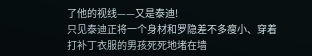了他的视线——又是泰迪!
只见泰迪正将一个身材和罗隐差不多瘦小、穿着打补丁衣服的男孩死死地堵在墙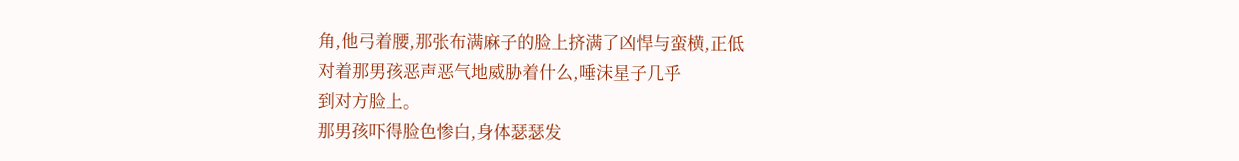角,他弓着腰,那张布满麻子的脸上挤满了凶悍与蛮横,正低
对着那男孩恶声恶气地威胁着什么,唾沫星子几乎
到对方脸上。
那男孩吓得脸色惨白,身体瑟瑟发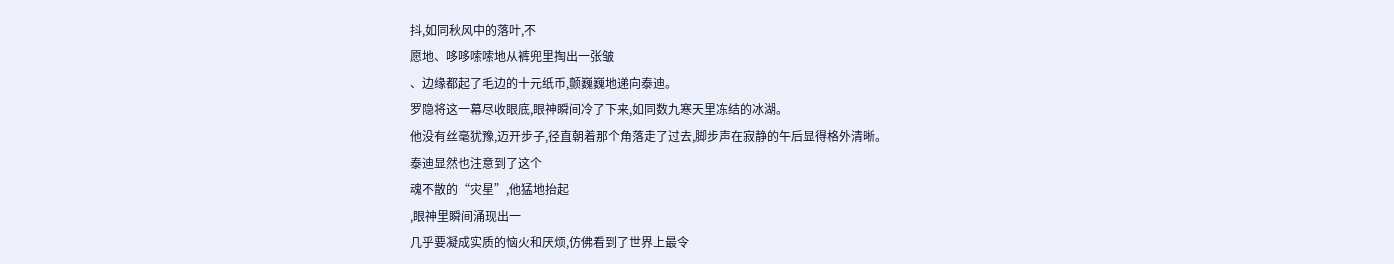抖,如同秋风中的落叶,不
愿地、哆哆嗦嗦地从裤兜里掏出一张皱
、边缘都起了毛边的十元纸币,颤巍巍地递向泰迪。
罗隐将这一幕尽收眼底,眼神瞬间冷了下来,如同数九寒天里冻结的冰湖。
他没有丝毫犹豫,迈开步子,径直朝着那个角落走了过去,脚步声在寂静的午后显得格外清晰。
泰迪显然也注意到了这个
魂不散的“灾星”,他猛地抬起
,眼神里瞬间涌现出一
几乎要凝成实质的恼火和厌烦,仿佛看到了世界上最令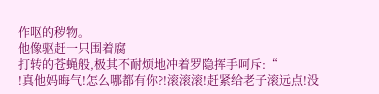作呕的秽物。
他像驱赶一只围着腐
打转的苍蝇般,极其不耐烦地冲着罗隐挥手呵斥:“
!真他妈晦气!怎么哪都有你?!滚滚滚!赶紧给老子滚远点!没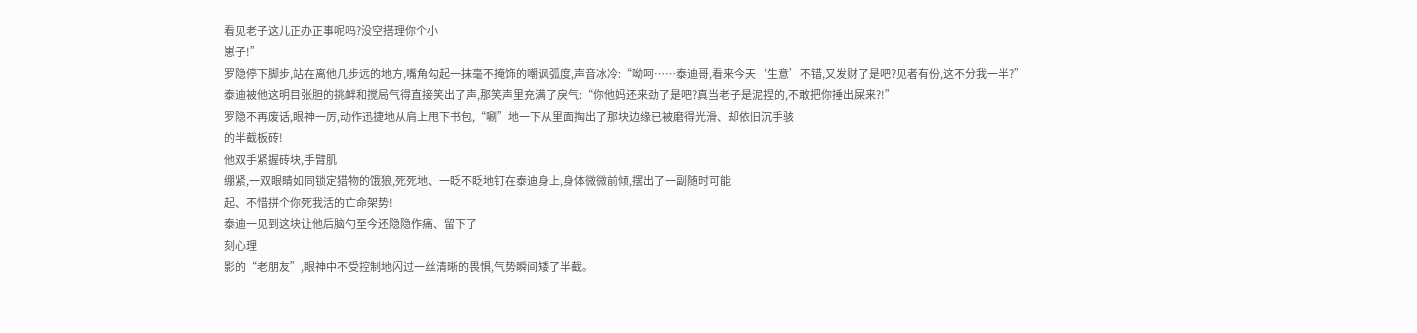看见老子这儿正办正事呢吗?没空搭理你个小
崽子!”
罗隐停下脚步,站在离他几步远的地方,嘴角勾起一抹毫不掩饰的嘲讽弧度,声音冰冷:“呦呵……泰迪哥,看来今天‘生意’不错,又发财了是吧?见者有份,这不分我一半?”
泰迪被他这明目张胆的挑衅和搅局气得直接笑出了声,那笑声里充满了戾气:“你他妈还来劲了是吧?真当老子是泥捏的,不敢把你捶出屎来?!”
罗隐不再废话,眼神一厉,动作迅捷地从肩上甩下书包,“唰”地一下从里面掏出了那块边缘已被磨得光滑、却依旧沉手骇
的半截板砖!
他双手紧握砖块,手臂肌
绷紧,一双眼睛如同锁定猎物的饿狼,死死地、一眨不眨地钉在泰迪身上,身体微微前倾,摆出了一副随时可能
起、不惜拼个你死我活的亡命架势!
泰迪一见到这块让他后脑勺至今还隐隐作痛、留下了
刻心理
影的“老朋友”,眼神中不受控制地闪过一丝清晰的畏惧,气势瞬间矮了半截。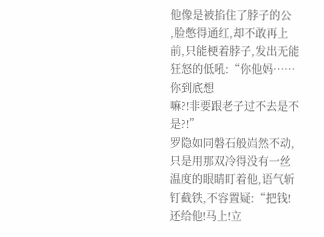他像是被掐住了脖子的公
,脸憋得通红,却不敢再上前,只能梗着脖子,发出无能狂怒的低吼:“你他妈……你到底想
嘛?!非要跟老子过不去是不是?!”
罗隐如同磐石般岿然不动,只是用那双冷得没有一丝温度的眼睛盯着他,语气斩钉截铁,不容置疑:“把钱!还给他!马上!立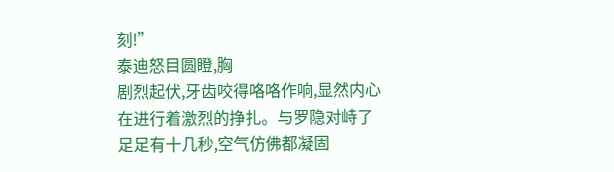刻!”
泰迪怒目圆瞪,胸
剧烈起伏,牙齿咬得咯咯作响,显然内心在进行着激烈的挣扎。与罗隐对峙了足足有十几秒,空气仿佛都凝固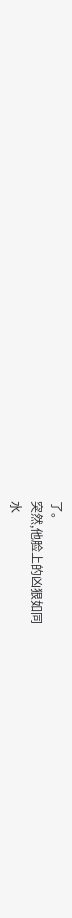了。
突然,他脸上的凶狠如同
水